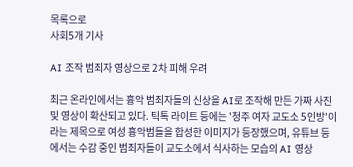목록으로
사회5개 기사

AI 조작 범죄자 영상으로 2차 피해 우려

최근 온라인에서는 흉악 범죄자들의 신상을 AI로 조작해 만든 가짜 사진 및 영상이 확산되고 있다. 틱톡 라이트 등에는 '청주 여자 교도소 5인방'이라는 제목으로 여성 흉악범들을 합성한 이미지가 등장했으며, 유튜브 등에서는 수감 중인 범죄자들이 교도소에서 식사하는 모습의 AI 영상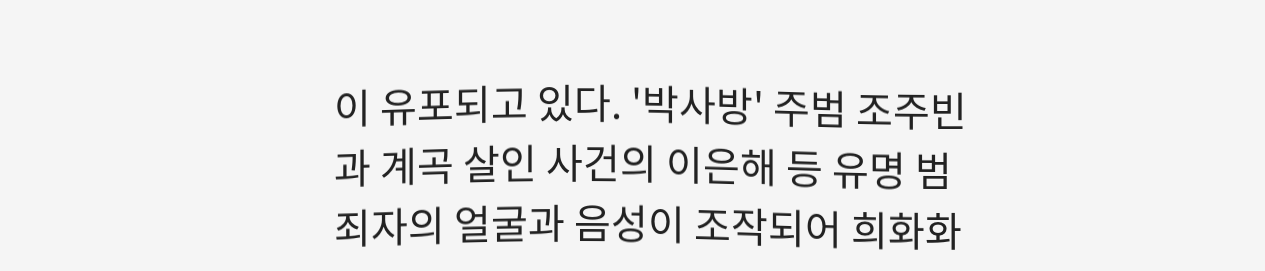이 유포되고 있다. '박사방' 주범 조주빈과 계곡 살인 사건의 이은해 등 유명 범죄자의 얼굴과 음성이 조작되어 희화화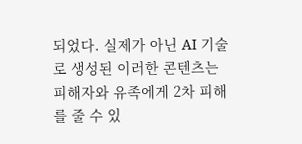되었다. 실제가 아닌 AI 기술로 생성된 이러한 콘텐츠는 피해자와 유족에게 2차 피해를 줄 수 있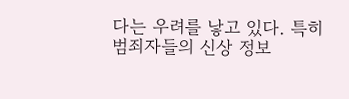다는 우려를 낳고 있다. 특히 범죄자들의 신상 정보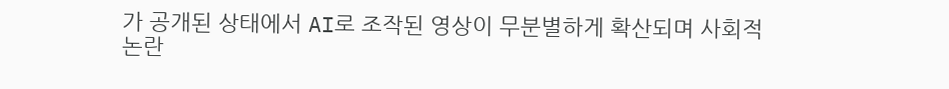가 공개된 상태에서 AI로 조작된 영상이 무분별하게 확산되며 사회적 논란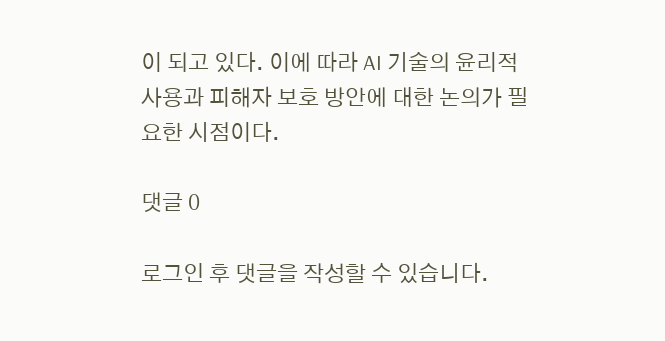이 되고 있다. 이에 따라 AI 기술의 윤리적 사용과 피해자 보호 방안에 대한 논의가 필요한 시점이다.

댓글 0

로그인 후 댓글을 작성할 수 있습니다.